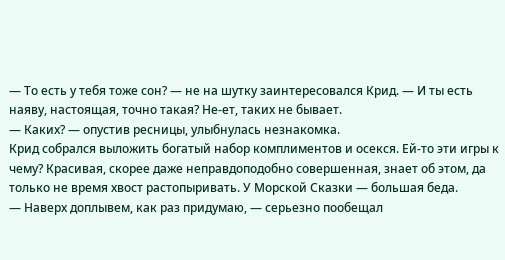— То есть у тебя тоже сон? — не на шутку заинтересовался Крид. — И ты есть наяву, настоящая, точно такая? Не-ет, таких не бывает.
— Каких? — опустив ресницы, улыбнулась незнакомка.
Крид собрался выложить богатый набор комплиментов и осекся. Ей-то эти игры к чему? Красивая, скорее даже неправдоподобно совершенная, знает об этом, да только не время хвост растопыривать. У Морской Сказки — большая беда.
— Наверх доплывем, как раз придумаю, — серьезно пообещал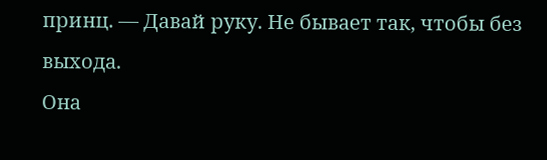принц. — Давай руку. Не бывает так, чтобы без выхода.
Она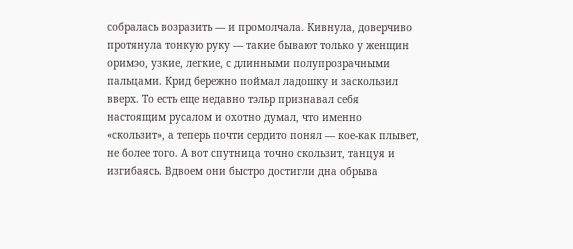собралась возразить — и промолчала. Кивнула, доверчиво протянула тонкую руку — такие бывают только у женщин оримэо, узкие, легкие, с длинными полупрозрачными пальцами. Крид бережно поймал ладошку и заскользил вверх. То есть еще недавно тэльр признавал себя настоящим русалом и охотно думал, что именно «скользит», а теперь почти сердито понял — кое-как плывет, не более того. А вот спутница точно скользит, танцуя и изгибаясь. Вдвоем они быстро достигли дна обрыва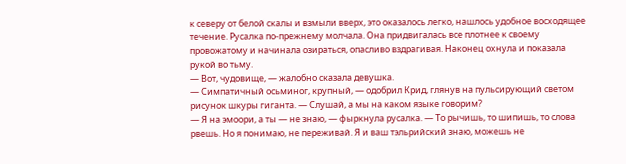к северу от белой скалы и взмыли вверх, это оказалось легко, нашлось удобное восходящее течение. Русалка по-прежнему молчала. Она придвигалась все плотнее к своему провожатому и начинала озираться, опасливо вздрагивая. Наконец охнула и показала рукой во тьму.
— Вот, чудовище, — жалобно сказала девушка.
— Симпатичный осьминог, крупный, — одобрил Крид, глянув на пульсирующий светом рисунок шкуры гиганта. — Слушай, а мы на каком языке говорим?
— Я на эмоори, а ты — не знаю, — фыркнула русалка. — То рычишь, то шипишь, то слова рвешь. Но я понимаю, не переживай. Я и ваш тэльрийский знаю, можешь не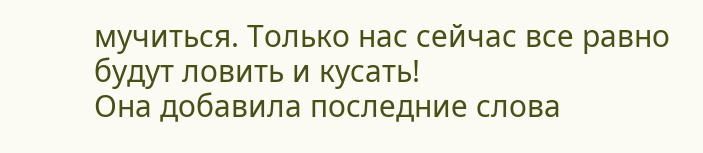мучиться. Только нас сейчас все равно будут ловить и кусать!
Она добавила последние слова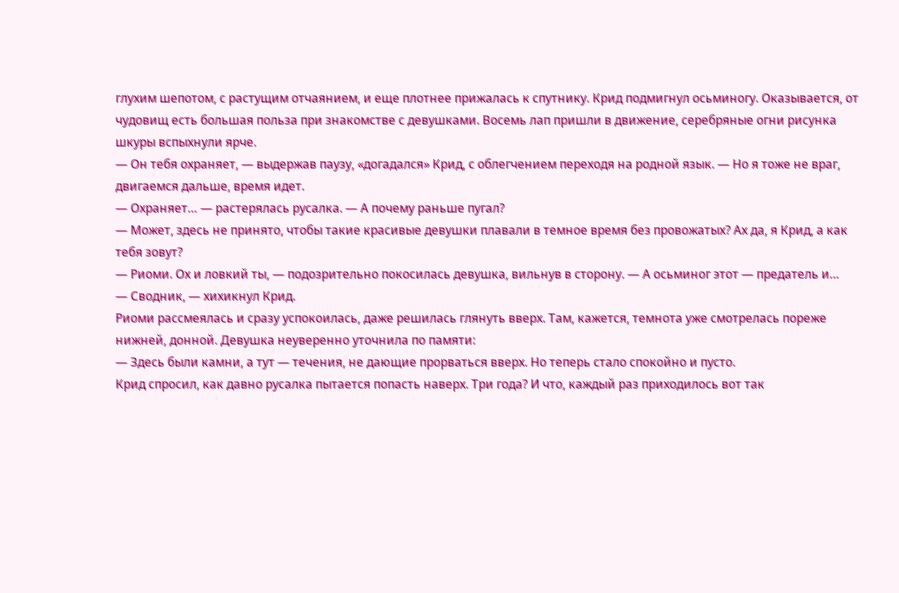глухим шепотом, с растущим отчаянием, и еще плотнее прижалась к спутнику. Крид подмигнул осьминогу. Оказывается, от чудовищ есть большая польза при знакомстве с девушками. Восемь лап пришли в движение, серебряные огни рисунка шкуры вспыхнули ярче.
— Он тебя охраняет, — выдержав паузу, «догадался» Крид, с облегчением переходя на родной язык. — Но я тоже не враг, двигаемся дальше, время идет.
— Охраняет… — растерялась русалка. — А почему раньше пугал?
— Может, здесь не принято, чтобы такие красивые девушки плавали в темное время без провожатых? Ах да, я Крид, а как тебя зовут?
— Риоми. Ох и ловкий ты, — подозрительно покосилась девушка, вильнув в сторону. — А осьминог этот — предатель и…
— Сводник, — хихикнул Крид.
Риоми рассмеялась и сразу успокоилась, даже решилась глянуть вверх. Там, кажется, темнота уже смотрелась пореже нижней, донной. Девушка неуверенно уточнила по памяти:
— Здесь были камни, а тут — течения, не дающие прорваться вверх. Но теперь стало спокойно и пусто.
Крид спросил, как давно русалка пытается попасть наверх. Три года? И что, каждый раз приходилось вот так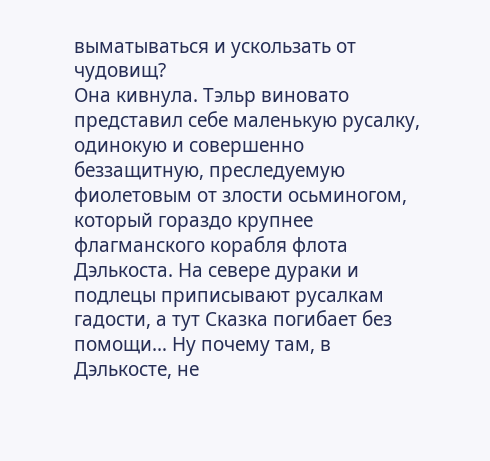выматываться и ускользать от чудовищ?
Она кивнула. Тэльр виновато представил себе маленькую русалку, одинокую и совершенно беззащитную, преследуемую фиолетовым от злости осьминогом, который гораздо крупнее флагманского корабля флота Дэлькоста. На севере дураки и подлецы приписывают русалкам гадости, а тут Сказка погибает без помощи… Ну почему там, в Дэлькосте, не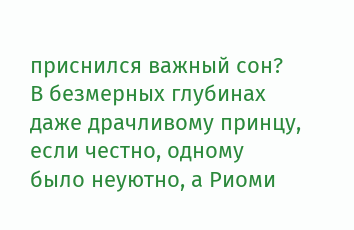приснился важный сон? В безмерных глубинах даже драчливому принцу, если честно, одному было неуютно, а Риоми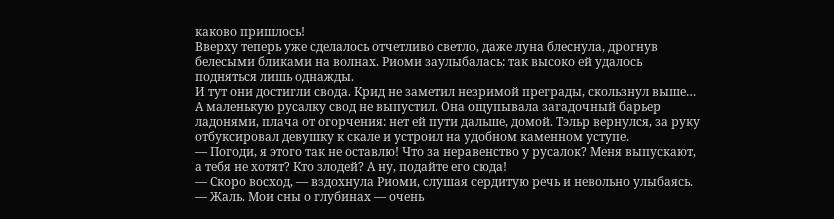каково пришлось!
Вверху теперь уже сделалось отчетливо светло, даже луна блеснула, дрогнув белесыми бликами на волнах. Риоми заулыбалась: так высоко ей удалось подняться лишь однажды.
И тут они достигли свода. Крид не заметил незримой преграды, скользнул выше… А маленькую русалку свод не выпустил. Она ощупывала загадочный барьер ладонями, плача от огорчения: нет ей пути дальше, домой. Тэльр вернулся, за руку отбуксировал девушку к скале и устроил на удобном каменном уступе.
— Погоди, я этого так не оставлю! Что за неравенство у русалок? Меня выпускают, а тебя не хотят? Кто злодей? А ну, подайте его сюда!
— Скоро восход, — вздохнула Риоми, слушая сердитую речь и невольно улыбаясь. — Жаль. Мои сны о глубинах — очень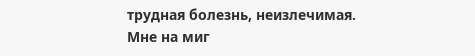трудная болезнь, неизлечимая. Мне на миг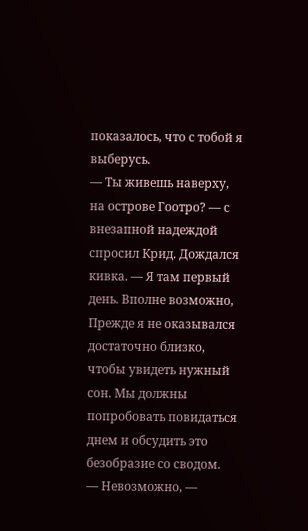показалось, что с тобой я выберусь.
— Ты живешь наверху, на острове Гоотро? — с внезапной надеждой спросил Крид. Дождался кивка. — Я там первый день. Вполне возможно, Прежде я не оказывался достаточно близко, чтобы увидеть нужный сон. Мы должны попробовать повидаться днем и обсудить это безобразие со сводом.
— Невозможно, —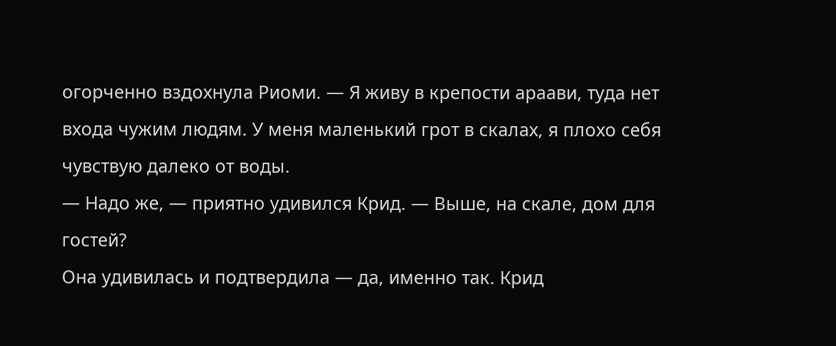огорченно вздохнула Риоми. — Я живу в крепости араави, туда нет входа чужим людям. У меня маленький грот в скалах, я плохо себя чувствую далеко от воды.
— Надо же, — приятно удивился Крид. — Выше, на скале, дом для гостей?
Она удивилась и подтвердила — да, именно так. Крид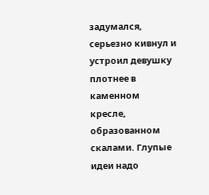задумался, серьезно кивнул и устроил девушку плотнее в каменном кресле, образованном скалами. Глупые идеи надо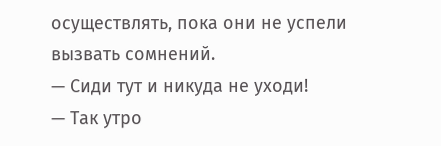осуществлять, пока они не успели вызвать сомнений.
— Сиди тут и никуда не уходи!
— Так утро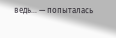ведь… — попыталась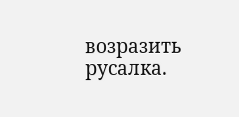возразить русалка.